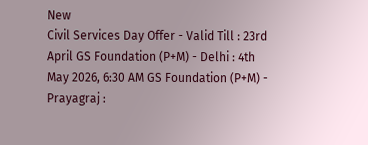New
Civil Services Day Offer - Valid Till : 23rd April GS Foundation (P+M) - Delhi : 4th May 2026, 6:30 AM GS Foundation (P+M) - Prayagraj :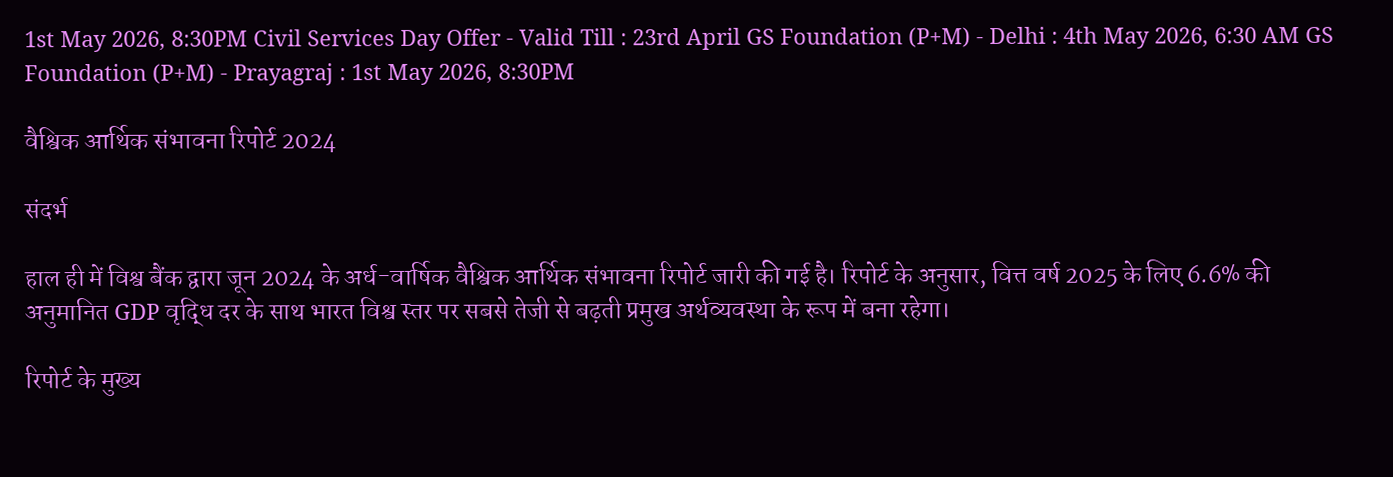1st May 2026, 8:30PM Civil Services Day Offer - Valid Till : 23rd April GS Foundation (P+M) - Delhi : 4th May 2026, 6:30 AM GS Foundation (P+M) - Prayagraj : 1st May 2026, 8:30PM

वैश्विक आर्थिक संभावना रिपोर्ट 2024

संदर्भ

हाल ही में विश्व बैंक द्वारा जून 2024 के अर्ध-वार्षिक वैश्विक आर्थिक संभावना रिपोर्ट जारी की गई है। रिपोर्ट के अनुसार, वित्त वर्ष 2025 के लिए 6.6% की अनुमानित GDP वृद्धि दर के साथ भारत विश्व स्तर पर सबसे तेजी से बढ़ती प्रमुख अर्थव्यवस्था के रूप में बना रहेगा।

रिपोर्ट के मुख्य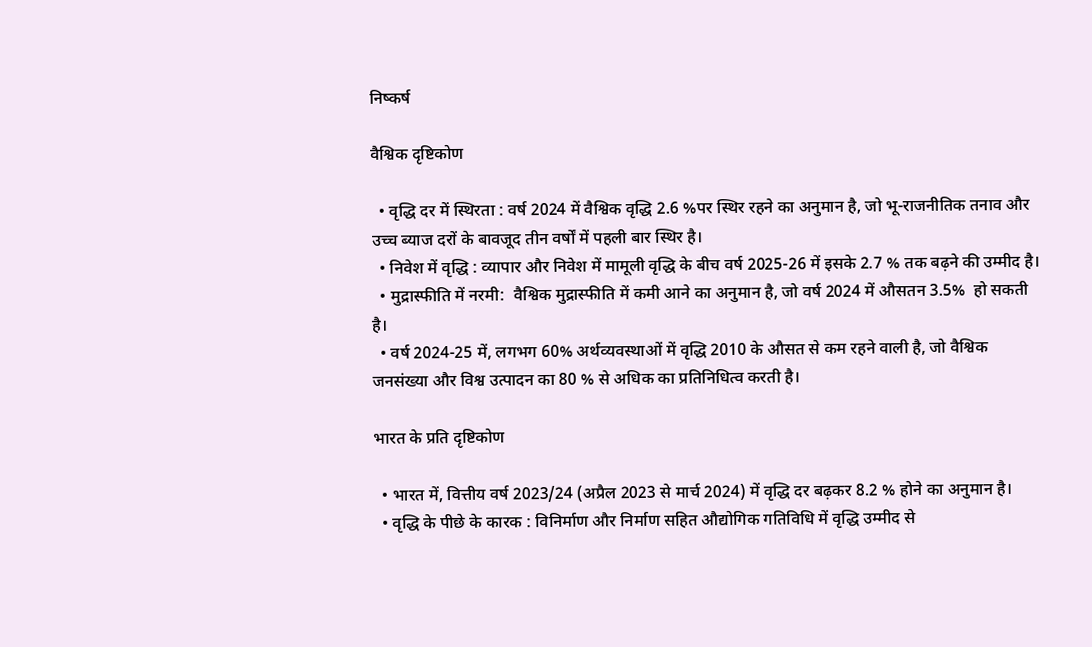निष्कर्ष

वैश्विक दृष्टिकोण

  • वृद्धि दर में स्थिरता : वर्ष 2024 में वैश्विक वृद्धि 2.6 %पर स्थिर रहने का अनुमान है, जो भू-राजनीतिक तनाव और उच्च ब्याज दरों के बावजूद तीन वर्षों में पहली बार स्थिर है।
  • निवेश में वृद्धि : व्यापार और निवेश में मामूली वृद्धि के बीच वर्ष 2025-26 में इसके 2.7 % तक बढ़ने की उम्मीद है।
  • मुद्रास्फीति में नरमी:  वैश्विक मुद्रास्फीति में कमी आने का अनुमान है, जो वर्ष 2024 में औसतन 3.5%  हो सकती है।
  • वर्ष 2024-25 में, लगभग 60% अर्थव्यवस्थाओं में वृद्धि 2010 के औसत से कम रहने वाली है, जो वैश्विक जनसंख्या और विश्व उत्पादन का 80 % से अधिक का प्रतिनिधित्व करती है।

भारत के प्रति दृष्टिकोण

  • भारत में, वित्तीय वर्ष 2023/24 (अप्रैल 2023 से मार्च 2024) में वृद्धि दर बढ़कर 8.2 % होने का अनुमान है।
  • वृद्धि के पीछे के कारक : विनिर्माण और निर्माण सहित औद्योगिक गतिविधि में वृद्धि उम्मीद से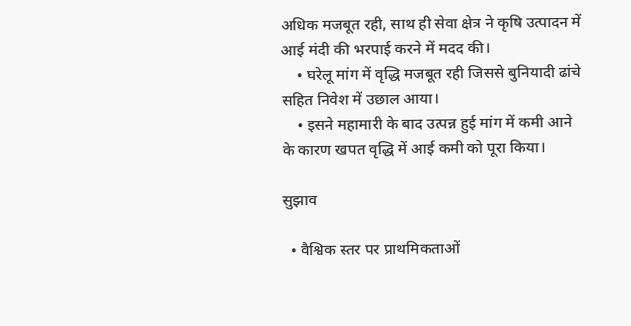अधिक मजबूत रही, साथ ही सेवा क्षेत्र ने कृषि उत्पादन में आई मंदी की भरपाई करने में मदद की।
    • घरेलू मांग में वृद्धि मजबूत रही जिससे बुनियादी ढांचे सहित निवेश में उछाल आया।
    • इसने महामारी के बाद उत्पन्न हुई मांग में कमी आने के कारण खपत वृद्धि में आई कमी को पूरा किया।

सुझाव

  • वैश्विक स्तर पर प्राथमिकताओं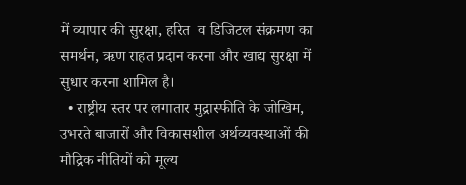में व्यापार की सुरक्षा, हरित  व डिजिटल संक्रमण का समर्थन, ऋण राहत प्रदान करना और खाद्य सुरक्षा में सुधार करना शामिल है।
  • राष्ट्रीय स्तर पर लगातार मुद्रास्फीति के जोखिम, उभरते बाजारों और विकासशील अर्थव्यवस्थाओं की मौद्रिक नीतियों को मूल्य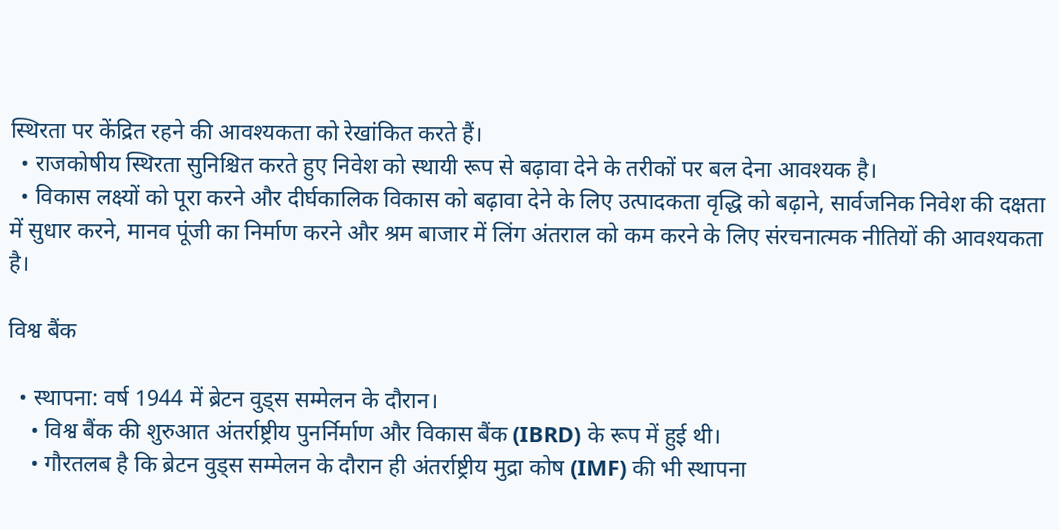स्थिरता पर केंद्रित रहने की आवश्यकता को रेखांकित करते हैं।
  • राजकोषीय स्थिरता सुनिश्चित करते हुए निवेश को स्थायी रूप से बढ़ावा देने के तरीकों पर बल देना आवश्यक है।
  • विकास लक्ष्यों को पूरा करने और दीर्घकालिक विकास को बढ़ावा देने के लिए उत्पादकता वृद्धि को बढ़ाने, सार्वजनिक निवेश की दक्षता में सुधार करने, मानव पूंजी का निर्माण करने और श्रम बाजार में लिंग अंतराल को कम करने के लिए संरचनात्मक नीतियों की आवश्यकता है।

विश्व बैंक

  • स्थापना: वर्ष 1944 में ब्रेटन वुड्स सम्मेलन के दौरान।
    • विश्व बैंक की शुरुआत अंतर्राष्ट्रीय पुनर्निर्माण और विकास बैंक (IBRD) के रूप में हुई थी।
    • गौरतलब है कि ब्रेटन वुड्स सम्मेलन के दौरान ही अंतर्राष्ट्रीय मुद्रा कोष (IMF) की भी स्थापना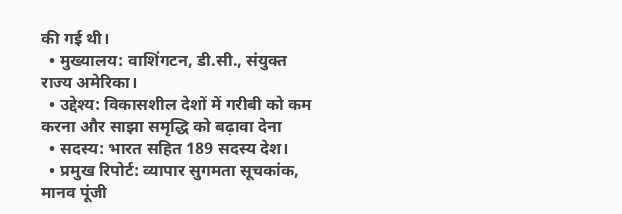की गई थी।
  • मुख्यालय: वाशिंगटन, डी.सी., संयुक्त राज्य अमेरिका।
  • उद्देश्य: विकासशील देशों में गरीबी को कम करना और साझा समृद्धि को बढ़ावा देना
  • सदस्य: भारत सहित 189 सदस्य देश।
  • प्रमुख रिपोर्ट: व्यापार सुगमता सूचकांक, मानव पूंजी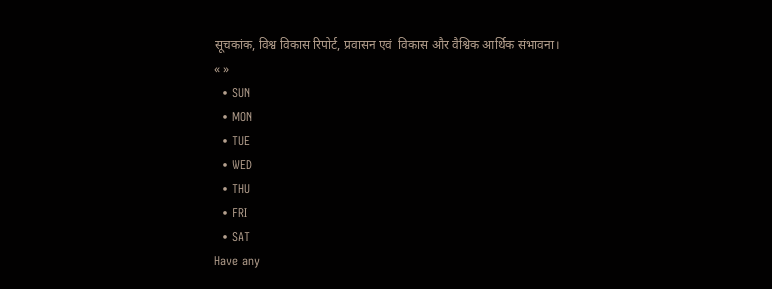सूचकांक, विश्व विकास रिपोर्ट, प्रवासन एवं  विकास और वैश्विक आर्थिक संभावना।
« »
  • SUN
  • MON
  • TUE
  • WED
  • THU
  • FRI
  • SAT
Have any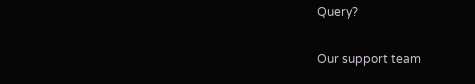Query?

Our support team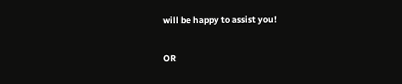will be happy to assist you!

OR